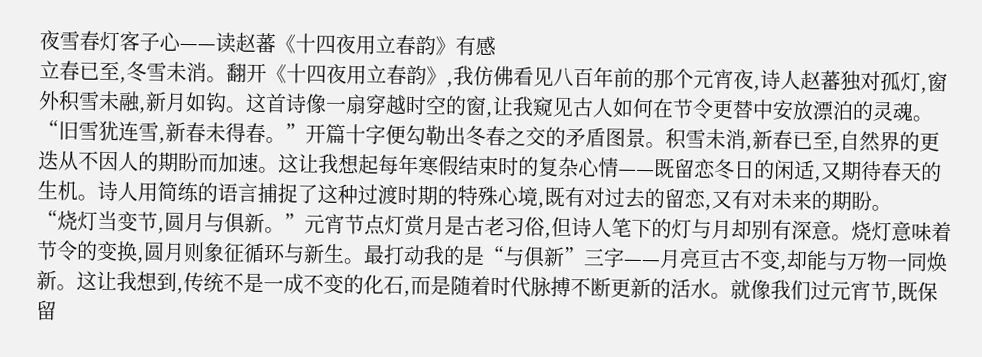夜雪春灯客子心——读赵蕃《十四夜用立春韵》有感
立春已至,冬雪未消。翻开《十四夜用立春韵》,我仿佛看见八百年前的那个元宵夜,诗人赵蕃独对孤灯,窗外积雪未融,新月如钩。这首诗像一扇穿越时空的窗,让我窥见古人如何在节令更替中安放漂泊的灵魂。
“旧雪犹连雪,新春未得春。”开篇十字便勾勒出冬春之交的矛盾图景。积雪未消,新春已至,自然界的更迭从不因人的期盼而加速。这让我想起每年寒假结束时的复杂心情——既留恋冬日的闲适,又期待春天的生机。诗人用简练的语言捕捉了这种过渡时期的特殊心境,既有对过去的留恋,又有对未来的期盼。
“烧灯当变节,圆月与俱新。”元宵节点灯赏月是古老习俗,但诗人笔下的灯与月却别有深意。烧灯意味着节令的变换,圆月则象征循环与新生。最打动我的是“与俱新”三字——月亮亘古不变,却能与万物一同焕新。这让我想到,传统不是一成不变的化石,而是随着时代脉搏不断更新的活水。就像我们过元宵节,既保留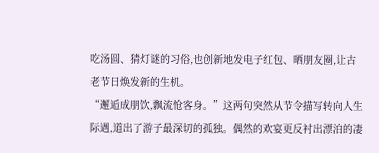吃汤圆、猜灯谜的习俗,也创新地发电子红包、晒朋友圈,让古老节日焕发新的生机。
“邂逅成朋饮,飘流怆客身。”这两句突然从节令描写转向人生际遇,道出了游子最深切的孤独。偶然的欢宴更反衬出漂泊的凄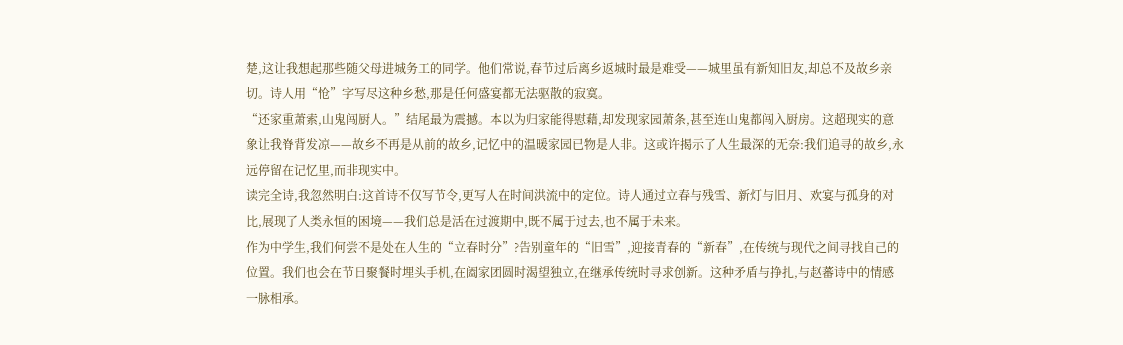楚,这让我想起那些随父母进城务工的同学。他们常说,春节过后离乡返城时最是难受——城里虽有新知旧友,却总不及故乡亲切。诗人用“怆”字写尽这种乡愁,那是任何盛宴都无法驱散的寂寞。
“还家重萧索,山鬼闯厨人。”结尾最为震撼。本以为归家能得慰藉,却发现家园萧条,甚至连山鬼都闯入厨房。这超现实的意象让我脊背发凉——故乡不再是从前的故乡,记忆中的温暖家园已物是人非。这或许揭示了人生最深的无奈:我们追寻的故乡,永远停留在记忆里,而非现实中。
读完全诗,我忽然明白:这首诗不仅写节令,更写人在时间洪流中的定位。诗人通过立春与残雪、新灯与旧月、欢宴与孤身的对比,展现了人类永恒的困境——我们总是活在过渡期中,既不属于过去,也不属于未来。
作为中学生,我们何尝不是处在人生的“立春时分”?告别童年的“旧雪”,迎接青春的“新春”,在传统与现代之间寻找自己的位置。我们也会在节日聚餐时埋头手机,在阖家团圆时渴望独立,在继承传统时寻求创新。这种矛盾与挣扎,与赵蕃诗中的情感一脉相承。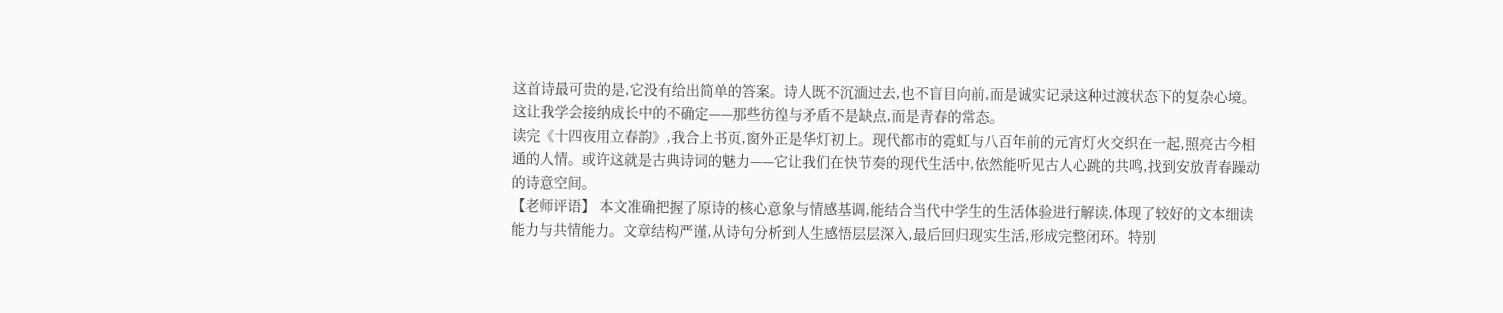这首诗最可贵的是,它没有给出简单的答案。诗人既不沉湎过去,也不盲目向前,而是诚实记录这种过渡状态下的复杂心境。这让我学会接纳成长中的不确定——那些彷徨与矛盾不是缺点,而是青春的常态。
读完《十四夜用立春韵》,我合上书页,窗外正是华灯初上。现代都市的霓虹与八百年前的元宵灯火交织在一起,照亮古今相通的人情。或许这就是古典诗词的魅力——它让我们在快节奏的现代生活中,依然能听见古人心跳的共鸣,找到安放青春躁动的诗意空间。
【老师评语】 本文准确把握了原诗的核心意象与情感基调,能结合当代中学生的生活体验进行解读,体现了较好的文本细读能力与共情能力。文章结构严谨,从诗句分析到人生感悟层层深入,最后回归现实生活,形成完整闭环。特别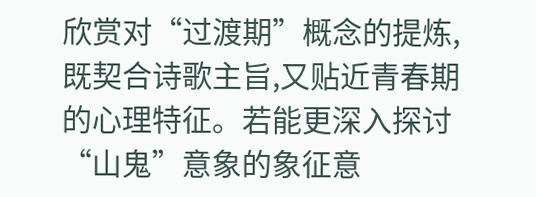欣赏对“过渡期”概念的提炼,既契合诗歌主旨,又贴近青春期的心理特征。若能更深入探讨“山鬼”意象的象征意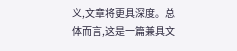义,文章将更具深度。总体而言,这是一篇兼具文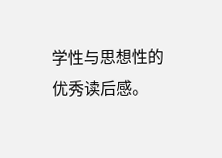学性与思想性的优秀读后感。